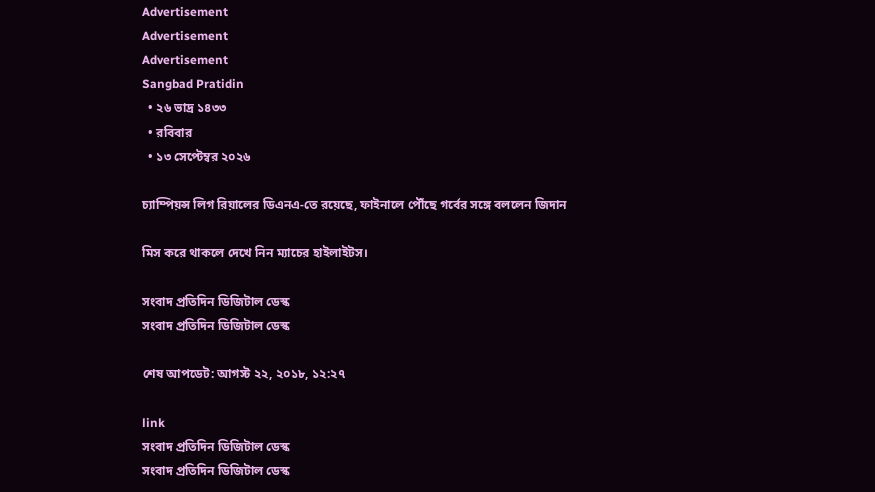Advertisement
Advertisement
Advertisement
Sangbad Pratidin
  • ২৬ ভাদ্র ১৪৩৩
  • রবিবার
  • ১৩ সেপ্টেম্বর ২০২৬

চ্যাম্পিয়ন্স লিগ রিয়ালের ডিএনএ-তে রয়েছে, ফাইনালে পৌঁছে গর্বের সঙ্গে বললেন জিদান

মিস করে থাকলে দেখে নিন ম্যাচের হাইলাইটস।

সংবাদ প্রতিদিন ডিজিটাল ডেস্ক
সংবাদ প্রতিদিন ডিজিটাল ডেস্ক

শেষ আপডেট: আগস্ট ২২, ২০১৮, ১২:২৭

link
সংবাদ প্রতিদিন ডিজিটাল ডেস্ক
সংবাদ প্রতিদিন ডিজিটাল ডেস্ক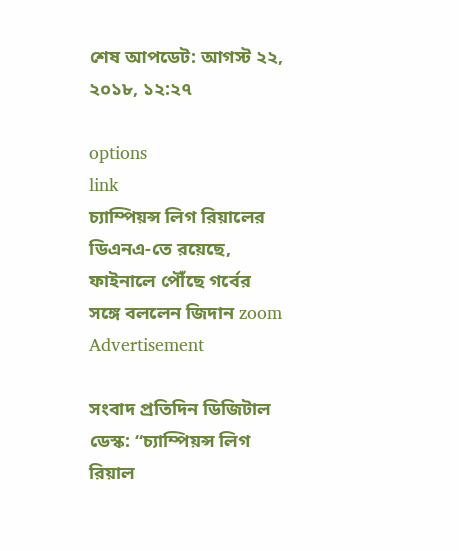শেষ আপডেট: আগস্ট ২২, ২০১৮, ১২:২৭

options
link
চ্যাম্পিয়ন্স লিগ রিয়ালের ডিএনএ-তে রয়েছে, ফাইনালে পৌঁছে গর্বের সঙ্গে বললেন জিদান zoom
Advertisement

সংবাদ প্রতিদিন ডিজিটাল ডেস্ক: “চ্যাম্পিয়ন্স লিগ রিয়াল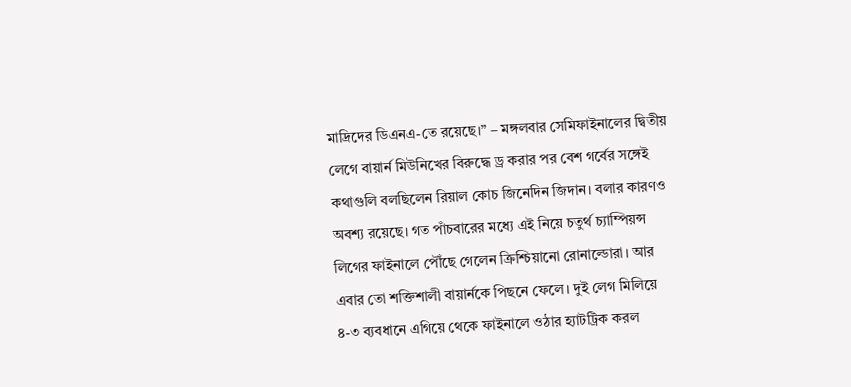মাদ্রিদের ডিএনএ-তে রয়েছে।” – মঙ্গলবার সেমিফাইনালের দ্বিতীয় লেগে বায়ার্ন মিউনিখের বিরুদ্ধে ড্র করার পর বেশ গর্বের সঙ্গেই কথাগুলি বলছিলেন রিয়াল কোচ জিনেদিন জিদান। বলার কারণও অবশ্য রয়েছে। গত পাঁচবারের মধ্যে এই নিয়ে চতুর্থ চ্যাম্পিয়ন্স লিগের ফাইনালে পৌঁছে গেলেন ক্রিশ্চিয়ানো রোনাল্ডোরা। আর এবার তো শক্তিশালী বায়ার্নকে পিছনে ফেলে। দুই লেগ মিলিয়ে ৪-৩ ব্যবধানে এগিয়ে থেকে ফাইনালে ওঠার হ্যাটট্রিক করল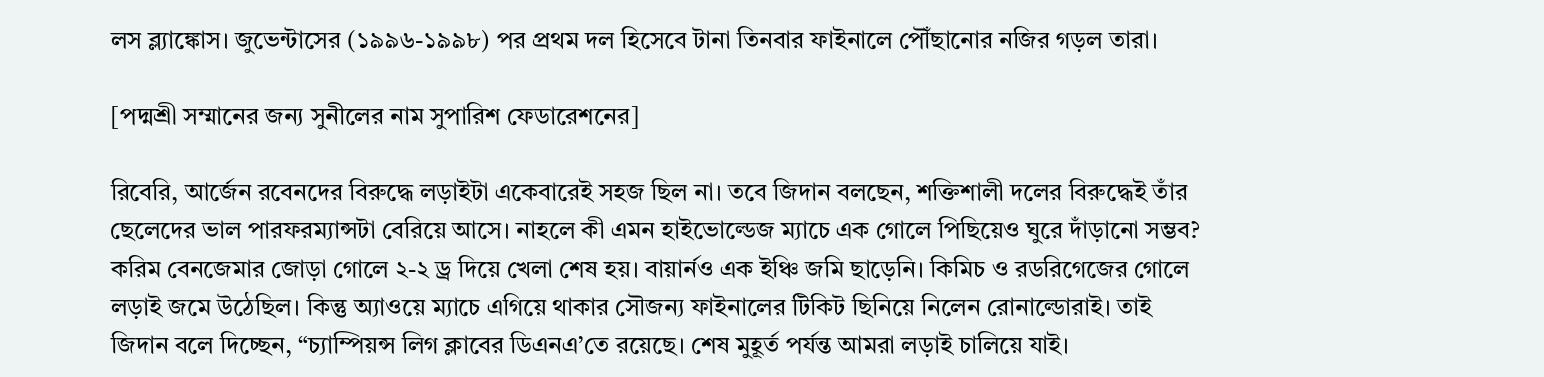লস ব্ল্যাঙ্কোস। জুভেন্টাসের (১৯৯৬-১৯৯৮) পর প্রথম দল হিসেবে টানা তিনবার ফাইনালে পৌঁছানোর নজির গড়ল তারা।

[পদ্মশ্রী সম্মানের জন্য সুনীলের নাম সুপারিশ ফেডারেশনের]

রিবেরি, আর্জেন রবেনদের বিরুদ্ধে লড়াইটা একেবারেই সহজ ছিল না। তবে জিদান বলছেন, শক্তিশালী দলের বিরুদ্ধেই তাঁর ছেলেদের ভাল পারফরম্যান্সটা বেরিয়ে আসে। নাহলে কী এমন হাইভোল্ডেজ ম্যাচে এক গোলে পিছিয়েও ঘুরে দাঁড়ানো সম্ভব? করিম বেনজেমার জোড়া গোলে ২-২ ড্র দিয়ে খেলা শেষ হয়। বায়ার্নও এক ইঞ্চি জমি ছাড়েনি। কিমিচ ও রডরিগেজের গোলে লড়াই জমে উঠেছিল। কিন্তু অ্যাওয়ে ম্যাচে এগিয়ে থাকার সৌজন্য ফাইনালের টিকিট ছিনিয়ে নিলেন রোনাল্ডোরাই। তাই জিদান বলে দিচ্ছেন, “চ্যাম্পিয়ন্স লিগ ক্লাবের ডিএনএ’তে রয়েছে। শেষ মুহূর্ত পর্যন্ত আমরা লড়াই চালিয়ে যাই।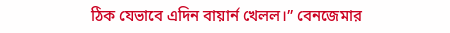ঠিক যেভাবে এদিন বায়ার্ন খেলল।” বেনজেমার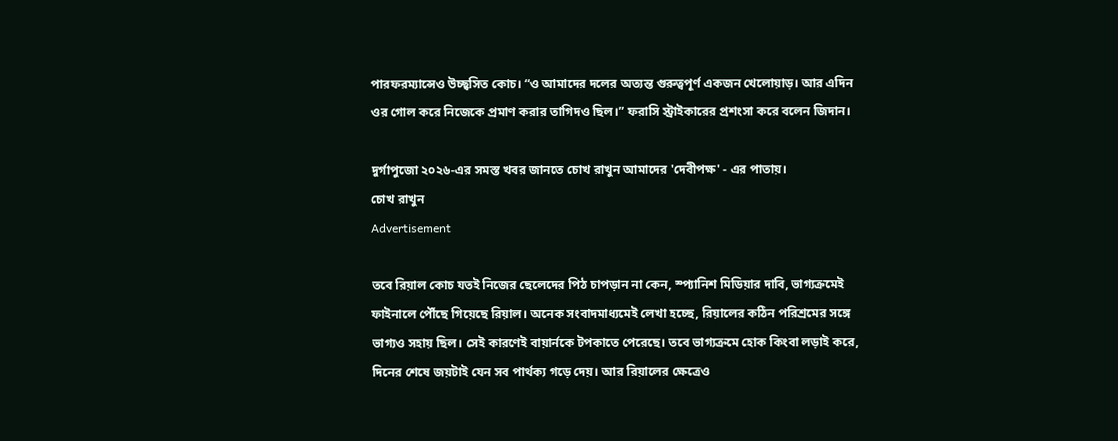পারফরম্যান্সেও উচ্ছ্বসিত কোচ। “ও আমাদের দলের অত্যন্ত গুরুত্বপূর্ণ একজন খেলোয়াড়। আর এদিন ওর গোল করে নিজেকে প্রমাণ করার তাগিদও ছিল।” ফরাসি স্ট্রাইকারের প্রশংসা করে বলেন জিদান।

দুর্গাপুজো ২০২৬-এর সমস্ত খবর জানতে চোখ রাখুন আমাদের 'দেবীপক্ষ' - এর পাতায়।
চোখ রাখুন
Advertisement

তবে রিয়াল কোচ যতই নিজের ছেলেদের পিঠ চাপড়ান না কেন, স্প্যানিশ মিডিয়ার দাবি, ভাগ্যক্রমেই ফাইনালে পৌঁছে গিয়েছে রিয়াল। অনেক সংবাদমাধ্যমেই লেখা হচ্ছে, রিয়ালের কঠিন পরিশ্রমের সঙ্গে ভাগ্যও সহায় ছিল। সেই কারণেই বায়ার্নকে টপকাতে পেরেছে। তবে ভাগ্যক্রমে হোক কিংবা লড়াই করে, দিনের শেষে জয়টাই যেন সব পার্থক্য গড়ে দেয়। আর রিয়ালের ক্ষেত্রেও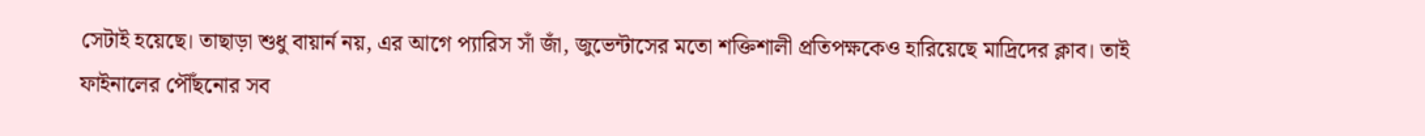সেটাই হয়েছে। তাছাড়া শুধু বায়ার্ন নয়, এর আগে প্যারিস সাঁ জাঁ, জুভেন্টাসের মতো শক্তিশালী প্রতিপক্ষকেও হারিয়েছে মাদ্রিদের ক্লাব। তাই ফাইনালের পৌঁছনোর সব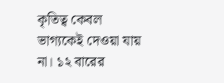কৃতিত্ব কেবল ভাগ্যকেই দেওয়া যায় না। ১২ বারের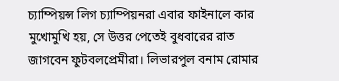চ্যাম্পিয়ন্স লিগ চ্যাম্পিয়নরা এবার ফাইনালে কার মুখোমুখি হয়, সে উত্তর পেতেই বুধবারের রাত জাগবেন ফুটবলপ্রেমীরা। লিভারপুল বনাম রোমার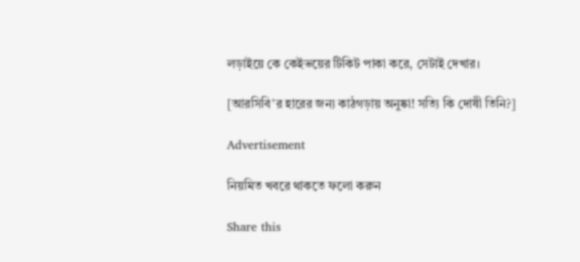লড়াইয়ে কে কেইভয়ের টিকিট পাকা করে, সেটাই দেখার।

[আরসিবি’র হারের জন্য কাঠগড়ায় অনুষ্কা! সত্যি কি দোষী তিনি?]

Advertisement

নিয়মিত খবরে থাকতে ফলো করুন

Share this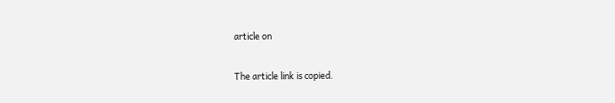article on

The article link is copied.